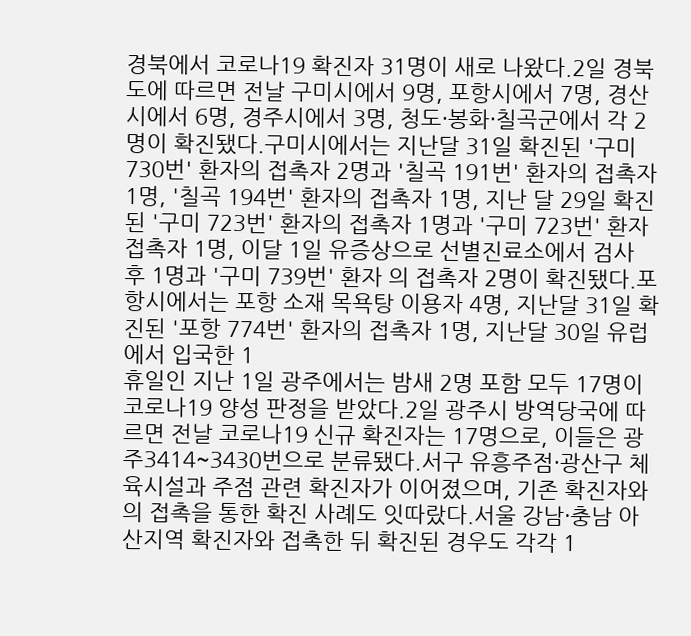경북에서 코로나19 확진자 31명이 새로 나왔다.2일 경북도에 따르면 전날 구미시에서 9명, 포항시에서 7명, 경산시에서 6명, 경주시에서 3명, 청도·봉화·칠곡군에서 각 2명이 확진됐다.구미시에서는 지난달 31일 확진된 '구미 730번' 환자의 접촉자 2명과 '칠곡 191번' 환자의 접촉자 1명, '칠곡 194번' 환자의 접촉자 1명, 지난 달 29일 확진된 '구미 723번' 환자의 접촉자 1명과 '구미 723번' 환자 접촉자 1명, 이달 1일 유증상으로 선별진료소에서 검사 후 1명과 '구미 739번' 환자 의 접촉자 2명이 확진됐다.포항시에서는 포항 소재 목욕탕 이용자 4명, 지난달 31일 확진된 '포항 774번' 환자의 접촉자 1명, 지난달 30일 유럽에서 입국한 1
휴일인 지난 1일 광주에서는 밤새 2명 포함 모두 17명이 코로나19 양성 판정을 받았다.2일 광주시 방역당국에 따르면 전날 코로나19 신규 확진자는 17명으로, 이들은 광주3414~3430번으로 분류됐다.서구 유흥주점·광산구 체육시설과 주점 관련 확진자가 이어졌으며, 기존 확진자와의 접촉을 통한 확진 사례도 잇따랐다.서울 강남·충남 아산지역 확진자와 접촉한 뒤 확진된 경우도 각각 1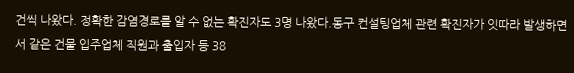건씩 나왔다. 정확한 감염경로를 알 수 없는 확진자도 3명 나왔다.동구 컨설팅업체 관련 확진자가 잇따라 발생하면서 같은 건물 입주업체 직원과 출입자 등 38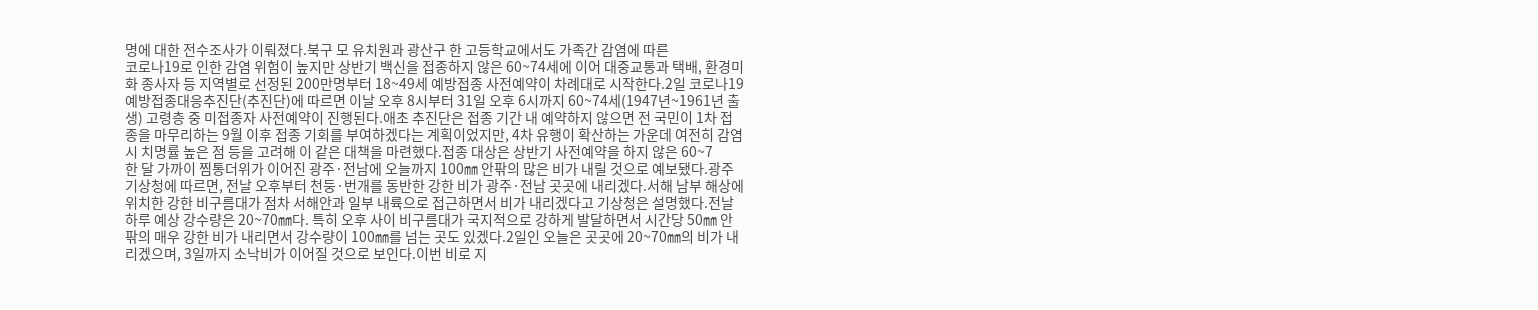명에 대한 전수조사가 이뤄졌다.북구 모 유치원과 광산구 한 고등학교에서도 가족간 감염에 따른
코로나19로 인한 감염 위험이 높지만 상반기 백신을 접종하지 않은 60~74세에 이어 대중교통과 택배, 환경미화 종사자 등 지역별로 선정된 200만명부터 18~49세 예방접종 사전예약이 차례대로 시작한다.2일 코로나19 예방접종대응추진단(추진단)에 따르면 이날 오후 8시부터 31일 오후 6시까지 60~74세(1947년~1961년 출생) 고령층 중 미접종자 사전예약이 진행된다.애초 추진단은 접종 기간 내 예약하지 않으면 전 국민이 1차 접종을 마무리하는 9월 이후 접종 기회를 부여하겠다는 계획이었지만, 4차 유행이 확산하는 가운데 여전히 감염 시 치명률 높은 점 등을 고려해 이 같은 대책을 마련했다.접종 대상은 상반기 사전예약을 하지 않은 60~7
한 달 가까이 찜통더위가 이어진 광주·전남에 오늘까지 100㎜ 안팎의 많은 비가 내릴 것으로 예보됐다.광주기상청에 따르면, 전날 오후부터 천둥·번개를 동반한 강한 비가 광주·전남 곳곳에 내리겠다.서해 남부 해상에 위치한 강한 비구름대가 점차 서해안과 일부 내륙으로 접근하면서 비가 내리겠다고 기상청은 설명했다.전날 하루 예상 강수량은 20~70㎜다. 특히 오후 사이 비구름대가 국지적으로 강하게 발달하면서 시간당 50㎜ 안팎의 매우 강한 비가 내리면서 강수량이 100㎜를 넘는 곳도 있겠다.2일인 오늘은 곳곳에 20~70㎜의 비가 내리겠으며, 3일까지 소낙비가 이어질 것으로 보인다.이번 비로 지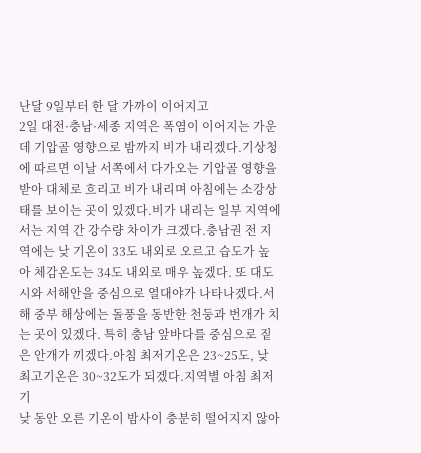난달 9일부터 한 달 가까이 이어지고
2일 대전·충남·세종 지역은 폭염이 이어지는 가운데 기압골 영향으로 밤까지 비가 내리겠다.기상청에 따르면 이날 서쪽에서 다가오는 기압골 영향을 받아 대체로 흐리고 비가 내리며 아침에는 소강상태를 보이는 곳이 있겠다.비가 내리는 일부 지역에서는 지역 간 강수량 차이가 크겠다.충남권 전 지역에는 낮 기온이 33도 내외로 오르고 습도가 높아 체감온도는 34도 내외로 매우 높겠다. 또 대도시와 서해안을 중심으로 열대야가 나타나겠다.서해 중부 해상에는 돌풍을 동반한 천둥과 번개가 치는 곳이 있겠다. 특히 충남 앞바다를 중심으로 짙은 안개가 끼겠다.아침 최저기온은 23~25도, 낮 최고기온은 30~32도가 되겠다.지역별 아침 최저기
낮 동안 오른 기온이 밤사이 충분히 떨어지지 않아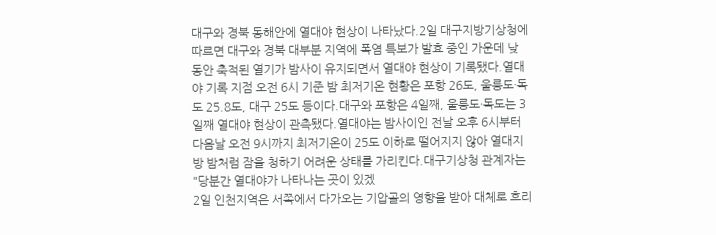대구와 경북 동해안에 열대야 현상이 나타났다.2일 대구지방기상청에 따르면 대구와 경북 대부분 지역에 폭염 특보가 발효 중인 가운데 낮 동안 축적된 열기가 밤사이 유지되면서 열대야 현상이 기록됐다.열대야 기록 지점 오전 6시 기준 밤 최저기온 현황은 포항 26도, 울릉도·독도 25.8도, 대구 25도 등이다.대구와 포항은 4일째, 울릉도·독도는 3일째 열대야 현상이 관측됐다.열대야는 밤사이인 전날 오후 6시부터 다음날 오전 9시까지 최저기온이 25도 이하로 떨어지지 않아 열대지방 밤처럼 잠을 청하기 어려운 상태를 가리킨다.대구기상청 관계자는 "당분간 열대야가 나타나는 곳이 있겠
2일 인천지역은 서쪽에서 다가오는 기압골의 영향을 받아 대체로 흐리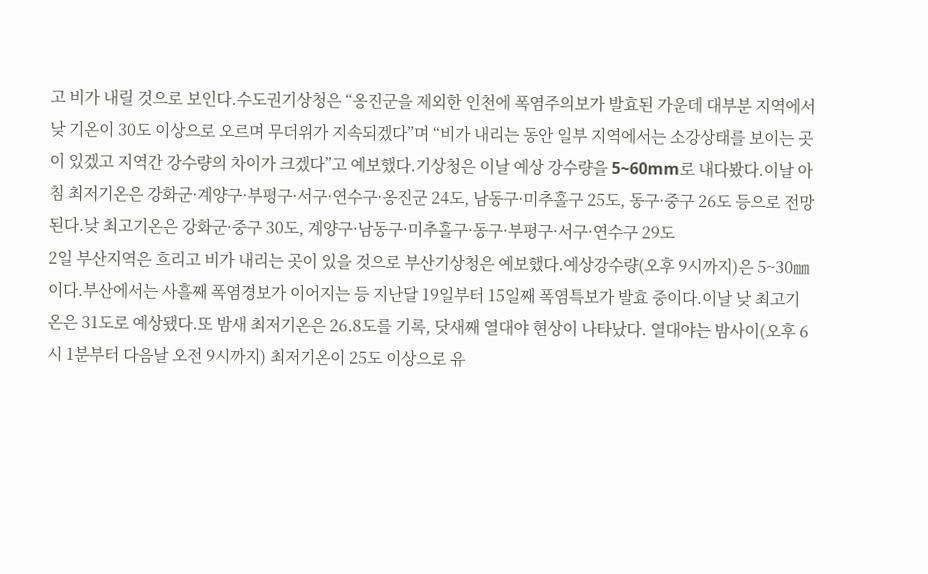고 비가 내릴 것으로 보인다.수도권기상청은 “옹진군을 제외한 인천에 폭염주의보가 발효된 가운데 대부분 지역에서 낮 기온이 30도 이상으로 오르며 무더위가 지속되겠다”며 “비가 내리는 동안 일부 지역에서는 소강상태를 보이는 곳이 있겠고 지역간 강수량의 차이가 크겠다”고 예보했다.기상청은 이날 예상 강수량을 5~60mm로 내다봤다.이날 아침 최저기온은 강화군·계양구·부평구·서구·연수구·옹진군 24도, 남동구·미추홀구 25도, 동구·중구 26도 등으로 전망된다.낮 최고기온은 강화군·중구 30도, 계양구·남동구·미추홀구·동구·부평구·서구·연수구 29도
2일 부산지역은 흐리고 비가 내리는 곳이 있을 것으로 부산기상청은 예보했다.예상강수량(오후 9시까지)은 5~30㎜이다.부산에서는 사흘째 폭염경보가 이어지는 등 지난달 19일부터 15일째 폭염특보가 발효 중이다.이날 낮 최고기온은 31도로 예상됐다.또 밤새 최저기온은 26.8도를 기록, 닷새째 열대야 현상이 나타났다. 열대야는 밤사이(오후 6시 1분부터 다음날 오전 9시까지) 최저기온이 25도 이상으로 유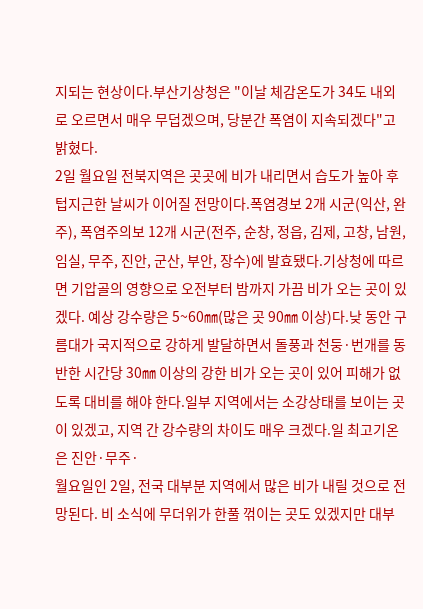지되는 현상이다.부산기상청은 "이날 체감온도가 34도 내외로 오르면서 매우 무덥겠으며, 당분간 폭염이 지속되겠다"고 밝혔다.
2일 월요일 전북지역은 곳곳에 비가 내리면서 습도가 높아 후텁지근한 날씨가 이어질 전망이다.폭염경보 2개 시군(익산, 완주), 폭염주의보 12개 시군(전주, 순창, 정읍, 김제, 고창, 남원, 임실, 무주, 진안, 군산, 부안, 장수)에 발효됐다.기상청에 따르면 기압골의 영향으로 오전부터 밤까지 가끔 비가 오는 곳이 있겠다. 예상 강수량은 5~60㎜(많은 곳 90㎜ 이상)다.낮 동안 구름대가 국지적으로 강하게 발달하면서 돌풍과 천둥·번개를 동반한 시간당 30㎜ 이상의 강한 비가 오는 곳이 있어 피해가 없도록 대비를 해야 한다.일부 지역에서는 소강상태를 보이는 곳이 있겠고, 지역 간 강수량의 차이도 매우 크겠다.일 최고기온은 진안·무주·
월요일인 2일, 전국 대부분 지역에서 많은 비가 내릴 것으로 전망된다. 비 소식에 무더위가 한풀 꺾이는 곳도 있겠지만 대부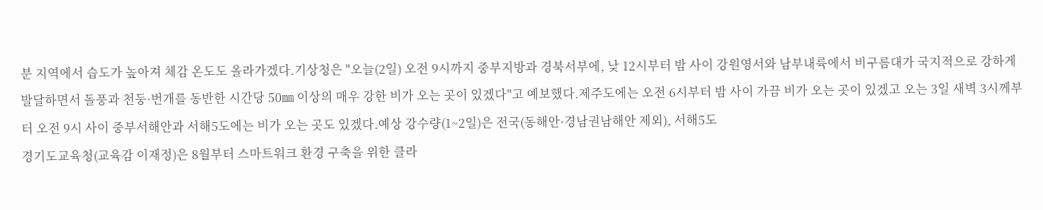분 지역에서 습도가 높아져 체감 온도도 올라가겠다.기상청은 "오늘(2일) 오전 9시까지 중부지방과 경북서부에, 낮 12시부터 밤 사이 강원영서와 남부내륙에서 비구름대가 국지적으로 강하게 발달하면서 돌풍과 천둥·번개를 동반한 시간당 50㎜ 이상의 매우 강한 비가 오는 곳이 있겠다"고 예보했다.제주도에는 오전 6시부터 밤 사이 가끔 비가 오는 곳이 있겠고 오는 3일 새벽 3시께부터 오전 9시 사이 중부서해안과 서해5도에는 비가 오는 곳도 있겠다.예상 강수량(1~2일)은 전국(동해안·경남권남해안 제외), 서해5도
경기도교육청(교육감 이재정)은 8월부터 스마트워크 환경 구축을 위한 클라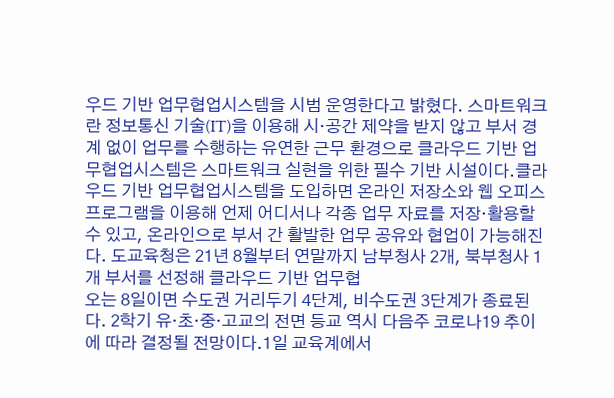우드 기반 업무협업시스템을 시범 운영한다고 밝혔다. 스마트워크란 정보통신 기술(IT)을 이용해 시·공간 제약을 받지 않고 부서 경계 없이 업무를 수행하는 유연한 근무 환경으로 클라우드 기반 업무협업시스템은 스마트워크 실현을 위한 필수 기반 시설이다.클라우드 기반 업무협업시스템을 도입하면 온라인 저장소와 웹 오피스 프로그램을 이용해 언제 어디서나 각종 업무 자료를 저장·활용할 수 있고, 온라인으로 부서 간 활발한 업무 공유와 협업이 가능해진다. 도교육청은 21년 8월부터 연말까지 남부청사 2개, 북부청사 1개 부서를 선정해 클라우드 기반 업무협
오는 8일이면 수도권 거리두기 4단계, 비수도권 3단계가 종료된다. 2학기 유·초·중·고교의 전면 등교 역시 다음주 코로나19 추이에 따라 결정될 전망이다.1일 교육계에서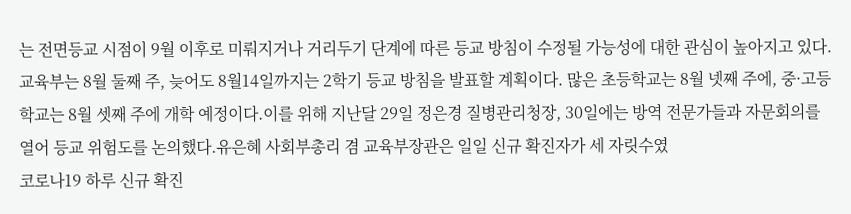는 전면등교 시점이 9월 이후로 미뤄지거나 거리두기 단계에 따른 등교 방침이 수정될 가능성에 대한 관심이 높아지고 있다.교육부는 8월 둘째 주, 늦어도 8월14일까지는 2학기 등교 방침을 발표할 계획이다. 많은 초등학교는 8월 넷째 주에, 중·고등학교는 8월 셋째 주에 개학 예정이다.이를 위해 지난달 29일 정은경 질병관리청장, 30일에는 방역 전문가들과 자문회의를 열어 등교 위험도를 논의했다.유은혜 사회부총리 겸 교육부장관은 일일 신규 확진자가 세 자릿수였
코로나19 하루 신규 확진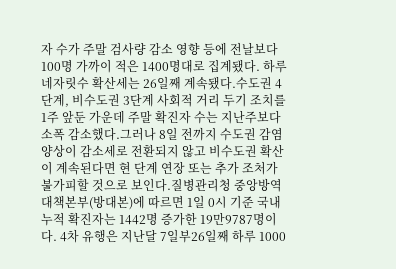자 수가 주말 검사량 감소 영향 등에 전날보다 100명 가까이 적은 1400명대로 집계됐다. 하루 네자릿수 확산세는 26일째 계속됐다.수도권 4단계, 비수도권 3단계 사회적 거리 두기 조치를 1주 앞둔 가운데 주말 확진자 수는 지난주보다 소폭 감소했다.그러나 8일 전까지 수도권 감염 양상이 감소세로 전환되지 않고 비수도권 확산이 계속된다면 현 단계 연장 또는 추가 조처가 불가피할 것으로 보인다.질병관리청 중앙방역대책본부(방대본)에 따르면 1일 0시 기준 국내 누적 확진자는 1442명 증가한 19만9787명이다. 4차 유행은 지난달 7일부26일째 하루 1000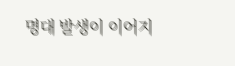명대 발생이 이어지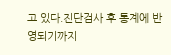고 있다.진단검사 후 통계에 반영되기까지